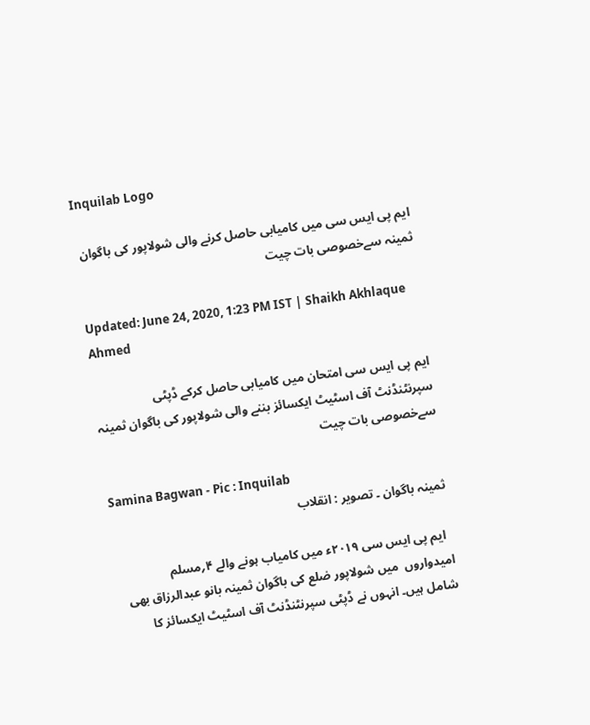Inquilab Logo

ایم پی ایس سی میں کامیابی حاصل کرنے والی شولاپور کی باگوان ثمینہ سےخصوصی بات چیت

Updated: June 24, 2020, 1:23 PM IST | Shaikh Akhlaque Ahmed

ایم پی ایس سی امتحان میں کامیابی حاصل کرکے ڈپٹی سپرنٹنڈنٹ آف اسٹیٹ ایکسائز بننے والی شولاپور کی باگوان ثمینہ سےخصوصی بات چیت

Samina Bagwan - Pic : Inquilab
ثمینہ باگوان ۔ تصویر : انقلاب

  ایم پی ایس سی ۲۰۱۹ء میں کامیاب ہونے والے ۴؍مسلم امیدواروں  میں شولاپور ضلع کی باگوان ثمینہ بانو عبدالرزاق بھی شامل ہیں۔ انہوں نے ڈپٹی سپرنٹنڈنٹ آف اسٹیٹ ایکسائز کا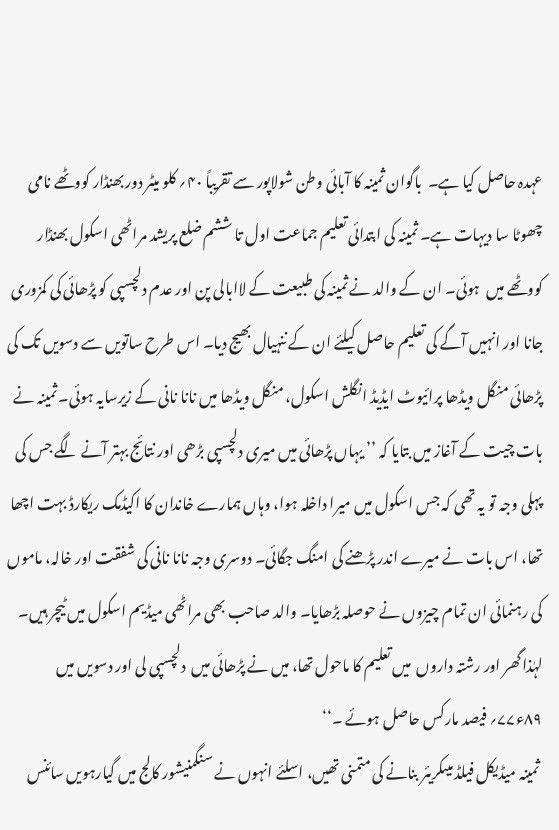عہدہ حاصل کیا ہے۔  باگوان ثمینہ کا آبائی وطن شولاپور سے تقریباً ۴۰؍ کلو میٹر دور بھنڈار کووٹھے نامی چھوٹا سا دیہات ہے۔ ثمینہ کی ابتدائی تعلیم جماعت اول تا ششم ضلع پریشد مراٹھی اسکول بھنڈار کووٹھے میں  ہوئی۔ ان کے والد نے ثمینہ کی طبیعت کے لاابالی پن اور عدم دلچسپی کو پڑھائی کی کمزوری جانا اور انہیں آگے کی تعلیم حاصل کیلئے ان کے ننہیال بھیج دیا۔ اس طرح ساتویں سے دسویں تک کی پڑھائی منگل ویڈھا پرائیوٹ ایڈیڈ انگلش اسکول، منگل ویڈھا میں نانا نانی کے زیرسایہ ہوئی۔ ثمینہ نے بات چیت کے آغاز میں بتایا کہ ’’ یہاں پڑھائی میں میری دلچسپی بڑھی اور نتائج بہتر آنے لگے جس کی پہلی وجہ تو یہ تھی کہ جس اسکول میں میرا داخلہ ہوا، وہاں ہمارے خاندان کا اکیڈمک ریکارڈ بہت اچھا تھا، اس بات نے میرے اندر پڑھنے کی امنگ جگائی۔ دوسری وجہ نانا نانی کی شفقت اور خالہ، ماموں کی رہنمائی ان تمام چیزوں نے حوصلہ بڑھایا۔ والد صاحب بھی مراٹھی میڈیم اسکول میں ٹیچر ہیں۔  لہٰذا گھر اور رشتہ داروں  میں تعلیم کا ماحول تھا، میں نے پڑھائی میں  دلچسپی لی اور دسویں میں ۸۹ء۷۷؍ فیصد مارکس حاصل ہوئے ۔‘‘
 ثمینہ میڈیکل فیلڈ میںکریئر بنانے کی متمنی تھیں، اسلئے انہوں نے سنگمنیشور کالج میں گیارہویں سائنس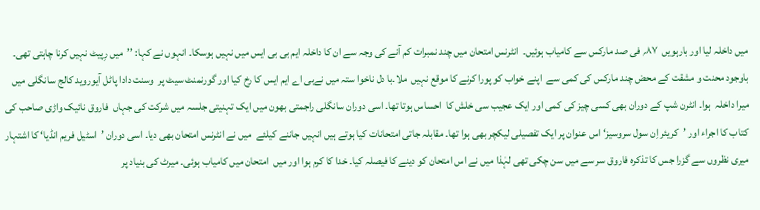میں داخلہ لیا اور بارہویں  ۸۷؍ فی صد مارکس سے کامیاب ہوئیں۔  انٹرنس امتحان میں چند نمبرات کم آنے کی وجہ سے ان کا داخلہ ایم بی بی ایس میں نہیں ہوسکا۔ انہوں نے کہا: ’’میں رِپیٹ نہیں کرنا چاہتی تھی۔ باوجود محنت و مشقت کے محض چند مارکس کی کمی سے  اپنے خواب کو پورا کرنے کا موقع نہیں  ملا۔با دل ناخوا ستہ میں نےبی اے ایم ایس کا رخ کیا اور گورنمنٹ سیٹ پر  وسنت دادا پاٹل آیوروید کالج سانگلی میں میرا داخلہ  ہوا۔ انٹرن شپ کے دوران بھی کسی چیز کی کمی اور ایک عجیب سی خلش کا  احساس ہوتا تھا۔ اسی دوران سانگلی راجمتی بھون میں ایک تہنیتی جلسہ میں شرکت کی جہاں  فاروق نائیک واڑی صاحب کی کتاب کا اجراء اور ’کریئر اِن سول سروسیز‘ اس عنوان پر ایک تفصیلی لیکچر بھی ہوا تھا۔ مقابلہ جاتی امتحانات کیا ہوتے ہیں انہیں جاننے کیلئے  میں نے انٹرنس امتحان بھی دیا۔ اسی دوران ’اسٹیل فریم انڈیا‘ کا اشتہار میری نظروں سے گزرا جس کا تذکرہ فاروق سر سے میں سن چکی تھی لہٰذا میں نے اس امتحان کو دینے کا فیصلہ کیا۔ خدا کا کرم ہوا اور میں  امتحان میں کامیاب ہوئی۔ میرٹ کی بنیاد پر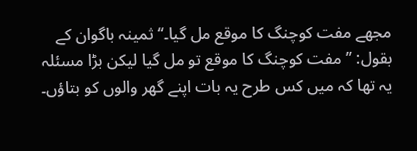مجھے مفت کوچنگ کا موقع مل گیا۔‘‘ ثمینہ باگوان کے بقول: ’’ مفت کوچنگ کا موقع تو مل گیا لیکن بڑا مسئلہ یہ تھا کہ میں کس طرح یہ بات اپنے گھر والوں کو بتاؤں۔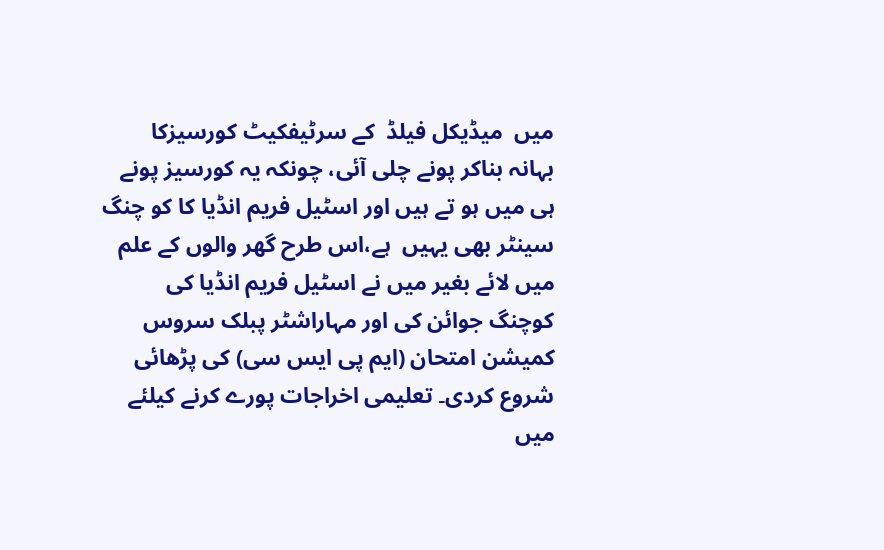میں  میڈیکل فیلڈ  کے سرٹیفکیٹ کورسیزکا  بہانہ بناکر پونے چلی آئی، چونکہ یہ کورسیز پونے ہی میں ہو تے ہیں اور اسٹیل فریم انڈیا کا کو چنگ سینٹر بھی یہیں  ہے،اس طرح گھر والوں کے علم میں لائے بغیر میں نے اسٹیل فریم انڈیا کی کوچنگ جوائن کی اور مہاراشٹر پبلک سروس کمیشن امتحان (ایم پی ایس سی) کی پڑھائی شروع کردی۔ تعلیمی اخراجات پورے کرنے کیلئے میں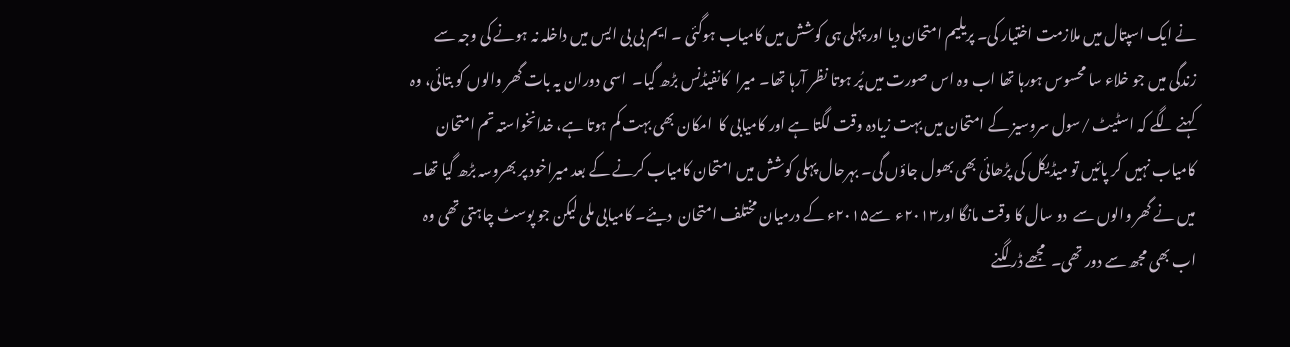نے ایک اسپتال میں ملازمت اختیار کی۔ پريلیم امتحان دیا اور پہلی ہی کوشش میں کامیاب ہوگئی ۔ ایم بی بی ایس میں داخلہ نہ ہونے کی وجہ سے زندگی میں جو خلاء سا محسوس ہورہا تھا اب وہ اس صورت میں پُر ہوتا نظر آرہا تھا۔ میرا  کانفیڈنس بڑھ گیا۔  اسی دوران یہ بات گھر والوں کو بتائی، وہ کہنے لگے کہ اسٹیٹ /سول سروسیز کے امتحان میں بہت زیادہ وقت لگتا ہے اور کامیابی کا  امکان بھی بہت کم ہوتا ہے، خدانخواستہ تم امتحان کامیاب نہیں کر پائیں تو میڈیکل کی پڑھائی بھی بھول جاؤں گی۔ بہرحال پہلی کوشش میں امتحان کامیاب کرنے کے بعد میراخود پر بھروسہ بڑھ گیا تھا۔ میں نے گھر والوں سے  دو سال کا وقت مانگا اور۲۰۱۳ء  سے۲۰۱۵ء کے درمیان مختلف امتحان  دیئے۔ کامیابی ملی لیکن جو پوسٹ چاہتی تھی وہ اب بھی مجھ سے دور تھی۔  مجھے ڈر لگنے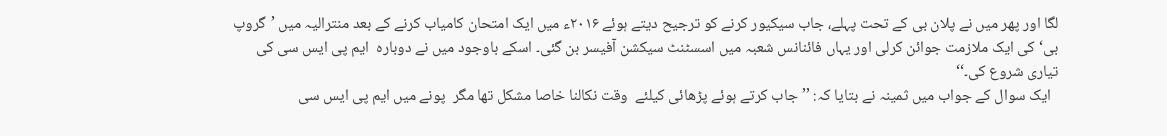لگا اور پھر میں نے پلان بی کے تحت پہلے، جاب سیکیور کرنے کو ترجیح دیتے ہوئے ۲۰۱۶ء میں ایک امتحان کامیاب کرنے کے بعد منترالیہ میں ’گروپ بی‘ کی ایک ملازمت جوائن کرلی اور یہاں فائنانس شعبہ میں اسسٹنٹ سیکشن آفیسر بن گئی۔ اسکے باوجود میں نے دوبارہ  ایم پی ایس سی کی تیاری شروع کی۔‘‘
  ایک سوال کے جواب میں ثمینہ نے بتایا کہ: ’’جاب کرتے ہوئے پڑھائی کیلئے  وقت نکالنا خاصا مشکل تھا مگر  پونے میں ایم پی ایس سی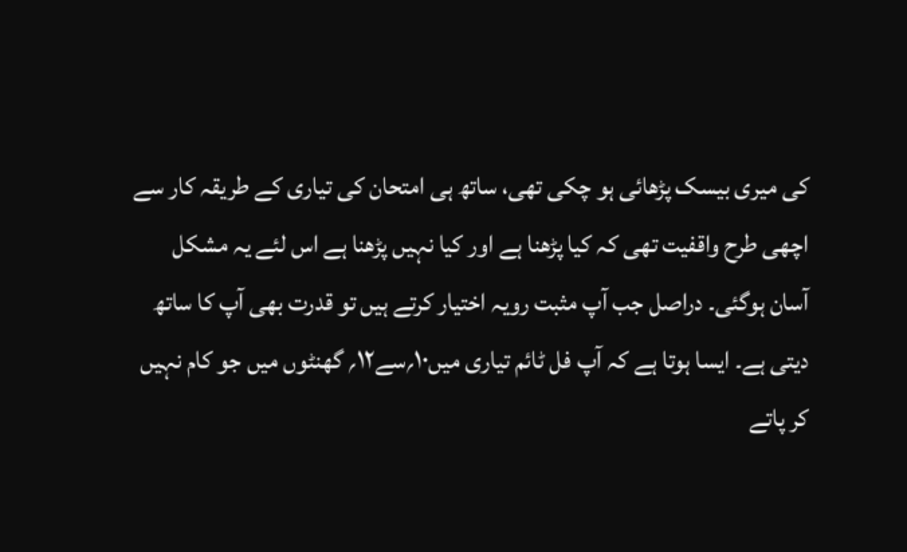کی میری بیسک پڑھائی ہو چکی تھی، ساتھ ہی امتحان کی تیاری کے طریقہ کار سے اچھی طرح واقفیت تھی کہ کیا پڑھنا ہے اور کیا نہیں پڑھنا ہے اس لئے یہ مشکل آسان ہوگئی۔ دراصل جب آپ مثبت رویہ اختیار کرتے ہیں تو قدرت بھی آپ کا ساتھ دیتی ہے۔ ایسا ہوتا ہے کہ آپ فل ٹائم تیاری میں۱۰؍سے۱۲؍ گھنٹوں میں جو کام نہیں کر پاتے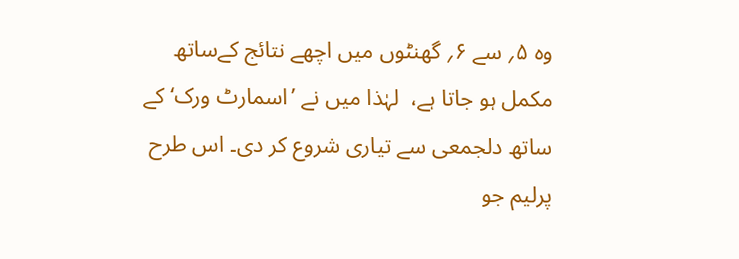وہ ۵؍ سے ۶؍ گھنٹوں میں اچھے نتائج کےساتھ مکمل ہو جاتا ہے،  لہٰذا میں نے ’اسمارٹ ورک‘ کے ساتھ دلجمعی سے تیاری شروع کر دی۔ اس طرح   پرلیم جو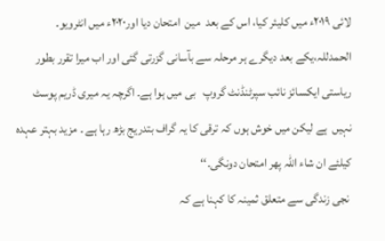لائی ۲۰۱۹ء میں کلیئر کیا، اس کے بعد  مین  امتحان دیا اور۲۰۲۰ء میں انٹرویو۔ الحمدللہ،یکے بعد دیگرے ہر مرحلہ سے بآسانی گزرتی گئی اور اب میرا تقرر بطور ریاستی ایکسائز نائب سپرٹنڈنٹ گروپ   بی میں ہوا ہے۔ اگرچہ یہ میری ڈریم پوسٹ نہیں  ہے لیکن میں خوش ہوں کہ ترقی کا یہ گراف بتدریج بڑھ رہا ہے ۔ مزید بہتر عہدہ کیلئے ان شاء اللہ پھر امتحان دونگی۔‘‘
 نجی زندگی سے متعلق ثمینہ کا کہنا ہے کہ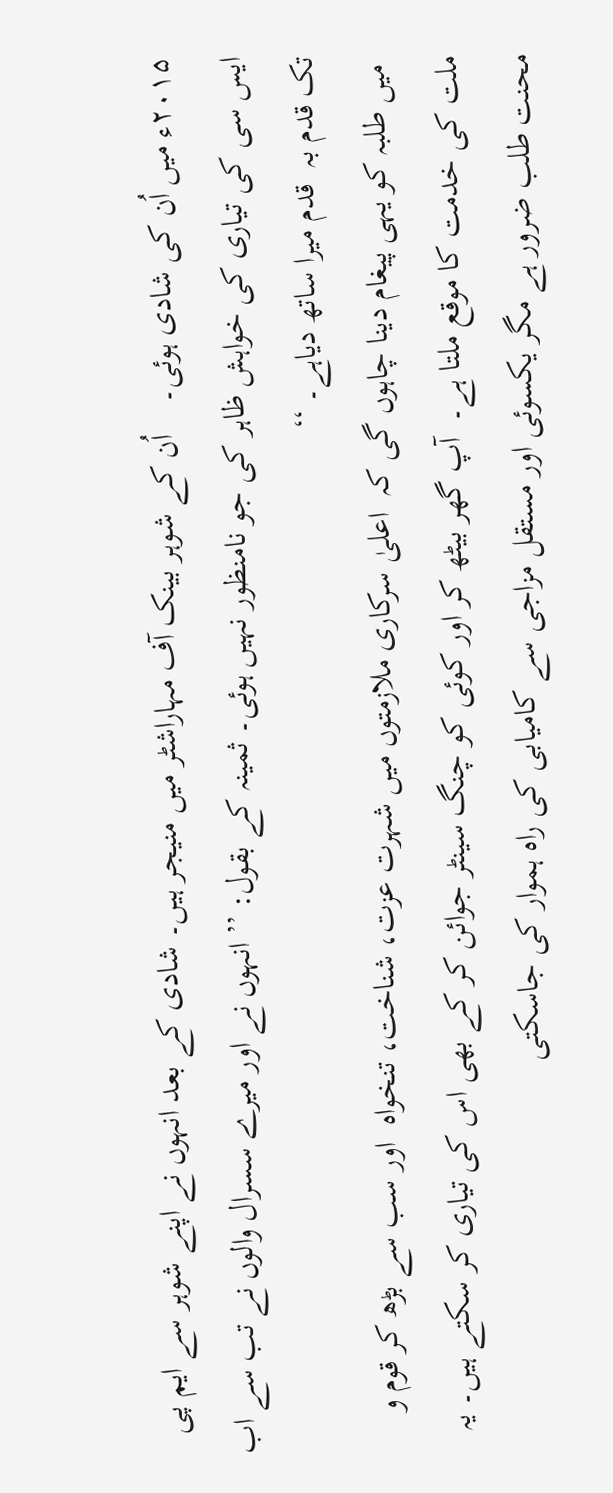۲۰۱۵ء میں اُن کی شادی ہوئی۔    اُن کے شوہر بینک آف مہاراشٹر میں منیجر ہیں۔ شادی کے بعد انہوں نے اپنے شوہر سے ایم پی ایس سی کی تیاری کی خواہش ظاہر کی جو نامنظور نہیں ہوئی۔ ثمینہ کے بقول: ’’ انہوں نے اور میرے سسرال والوں نے تب سے اب تک قدم بہ  قدم میرا ساتھ دیاہے۔ ‘‘
 میں طلبہ کو یہی پیغام دینا چاہوں گی کہ  اعلیٰ سرکاری ملازمتوں میں شہرت عزت، شناخت، تنخواہ  اور سب سے بڑھ کر قوم و ملت کی خدمت کا موقع ملتا ہے۔  آپ گھر بیٹھ کر اور کوئی کو چنگ سینٹر جوائن کر کے بھی اس کی تیاری کر سکتے ہیں۔ یہ محنت طلب ضرور ہے مگر یکسوئی اور مستقل مزاجی سے کامیابی کی راہ ہموار کی جاسکتی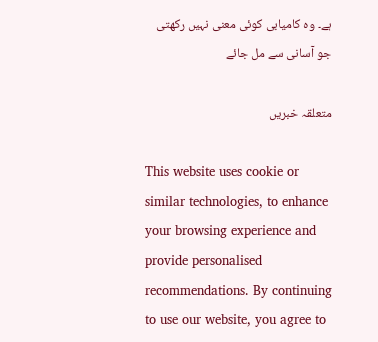ہے۔ وہ کامیابی کوئی معنی نہیں رکھتی جو آسانی سے مل جائے

متعلقہ خبریں

This website uses cookie or similar technologies, to enhance your browsing experience and provide personalised recommendations. By continuing to use our website, you agree to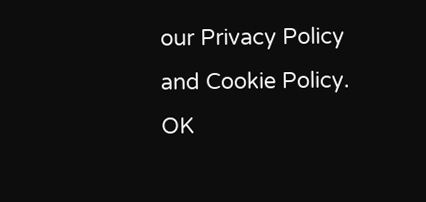our Privacy Policy and Cookie Policy. OK